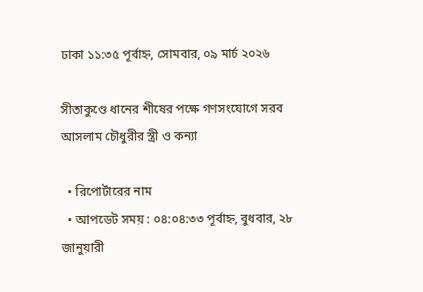ঢাকা ১১:৩৫ পূর্বাহ্ন, সোমবার, ০৯ মার্চ ২০২৬

সীতাকুণ্ডে ধানের শীষের পক্ষে গণসংযোগে সরব আসলাম চৌধুরীর স্ত্রী ও কন্যা

  • রিপোর্টারের নাম
  • আপডেট সময় : ০৪:০৪:৩৩ পূর্বাহ্ন, বুধবার, ২৮ জানুয়ারী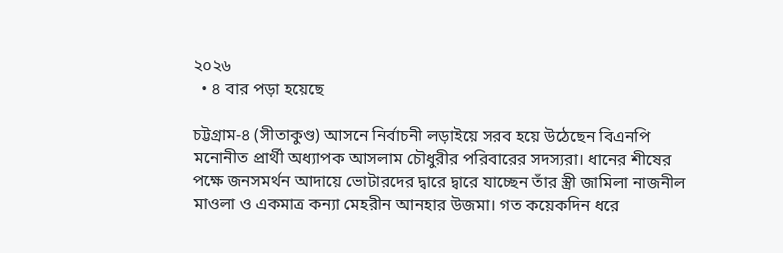২০২৬
  • ৪ বার পড়া হয়েছে

চট্টগ্রাম-৪ (সীতাকুণ্ড) আসনে নির্বাচনী লড়াইয়ে সরব হয়ে উঠেছেন বিএনপি মনোনীত প্রার্থী অধ্যাপক আসলাম চৌধুরীর পরিবারের সদস্যরা। ধানের শীষের পক্ষে জনসমর্থন আদায়ে ভোটারদের দ্বারে দ্বারে যাচ্ছেন তাঁর স্ত্রী জামিলা নাজনীল মাওলা ও একমাত্র কন্যা মেহরীন আনহার উজমা। গত কয়েকদিন ধরে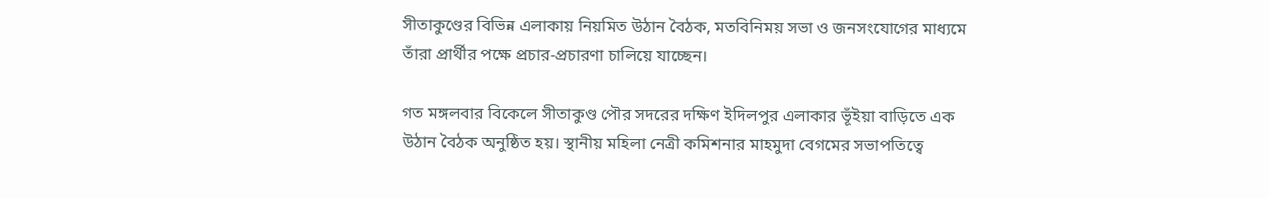সীতাকুণ্ডের বিভিন্ন এলাকায় নিয়মিত উঠান বৈঠক, মতবিনিময় সভা ও জনসংযোগের মাধ্যমে তাঁরা প্রার্থীর পক্ষে প্রচার-প্রচারণা চালিয়ে যাচ্ছেন।

গত মঙ্গলবার বিকেলে সীতাকুণ্ড পৌর সদরের দক্ষিণ ইদিলপুর এলাকার ভূঁইয়া বাড়িতে এক উঠান বৈঠক অনুষ্ঠিত হয়। স্থানীয় মহিলা নেত্রী কমিশনার মাহমুদা বেগমের সভাপতিত্বে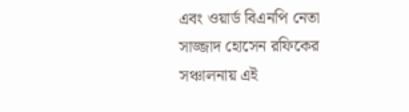এবং ওয়ার্ড বিএনপি নেতা সাজ্জাদ হোসেন রফিকের সঞ্চালনায় এই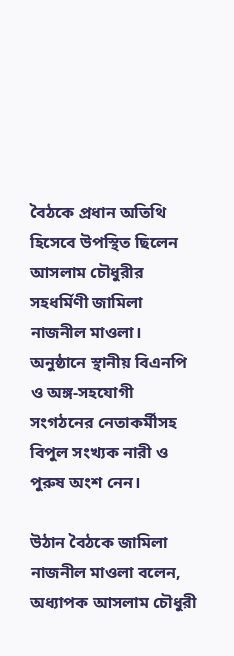বৈঠকে প্রধান অতিথি হিসেবে উপস্থিত ছিলেন আসলাম চৌধুরীর সহধর্মিণী জামিলা নাজনীল মাওলা। অনুষ্ঠানে স্থানীয় বিএনপি ও অঙ্গ-সহযোগী সংগঠনের নেতাকর্মীসহ বিপুল সংখ্যক নারী ও পুরুষ অংশ নেন।

উঠান বৈঠকে জামিলা নাজনীল মাওলা বলেন, অধ্যাপক আসলাম চৌধুরী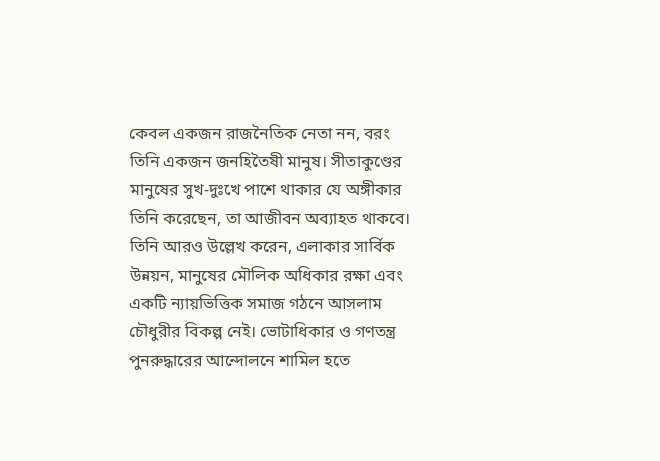কেবল একজন রাজনৈতিক নেতা নন, বরং তিনি একজন জনহিতৈষী মানুষ। সীতাকুণ্ডের মানুষের সুখ-দুঃখে পাশে থাকার যে অঙ্গীকার তিনি করেছেন, তা আজীবন অব্যাহত থাকবে। তিনি আরও উল্লেখ করেন, এলাকার সার্বিক উন্নয়ন, মানুষের মৌলিক অধিকার রক্ষা এবং একটি ন্যায়ভিত্তিক সমাজ গঠনে আসলাম চৌধুরীর বিকল্প নেই। ভোটাধিকার ও গণতন্ত্র পুনরুদ্ধারের আন্দোলনে শামিল হতে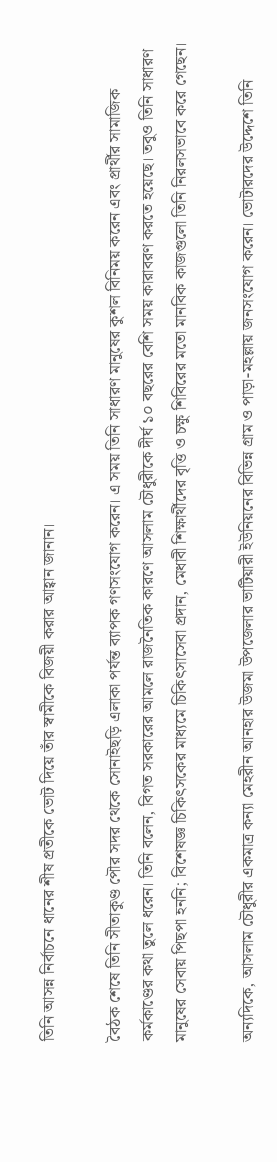তিনি আসন্ন নির্বাচনে ধানের শীষ প্রতীকে ভোট দিয়ে তাঁর স্বামীকে বিজয়ী করার আহ্বান জানান।

বৈঠক শেষে তিনি সীতাকুণ্ড পৌর সদর থেকে সোনাইছড়ি এলাকা পর্যন্ত ব্যাপক গণসংযোগ করেন। এ সময় তিনি সাধারণ মানুষের কুশল বিনিময় করেন এবং প্রার্থীর সামাজিক কর্মকাণ্ডের কথা তুলে ধরেন। তিনি বলেন, বিগত সরকারের আমলে রাজনৈতিক কারণে আসলাম চৌধুরীকে দীর্ঘ ১০ বছরের বেশি সময় কারাবরণ করতে হয়েছে। তবুও তিনি সাধারণ মানুষের সেবায় পিছপা হননি; বিশেষজ্ঞ চিকিৎসকের মাধ্যমে চিকিৎসাসেবা প্রদান, মেধাবী শিক্ষার্থীদের বৃত্তি ও চক্ষু শিবিরের মতো মানবিক কাজগুলো তিনি নিরলসভাবে করে গেছেন।

অন্যদিকে, আসলাম চৌধুরীর একমাত্র কন্যা মেহরীন আনহার উজমা উপজেলার ভাটিয়ারী ইউনিয়নের বিভিন্ন গ্রাম ও পাড়া-মহল্লায় জনসংযোগ করেন। ভোটারদের উদ্দেশে তিনি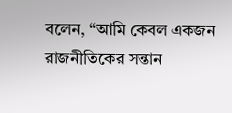বলেন, “আমি কেবল একজন রাজনীতিকের সন্তান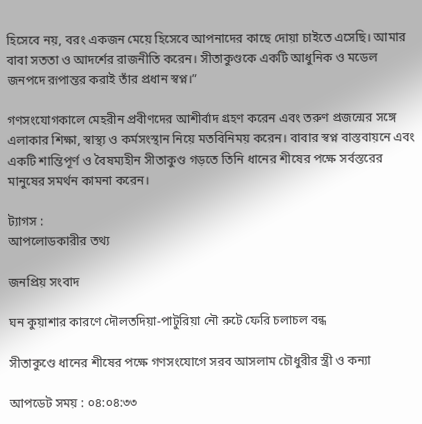হিসেবে নয়, বরং একজন মেয়ে হিসেবে আপনাদের কাছে দোয়া চাইতে এসেছি। আমার বাবা সততা ও আদর্শের রাজনীতি করেন। সীতাকুণ্ডকে একটি আধুনিক ও মডেল জনপদে রূপান্তর করাই তাঁর প্রধান স্বপ্ন।”

গণসংযোগকালে মেহরীন প্রবীণদের আশীর্বাদ গ্রহণ করেন এবং তরুণ প্রজন্মের সঙ্গে এলাকার শিক্ষা, স্বাস্থ্য ও কর্মসংস্থান নিয়ে মতবিনিময় করেন। বাবার স্বপ্ন বাস্তবায়নে এবং একটি শান্তিপূর্ণ ও বৈষম্যহীন সীতাকুণ্ড গড়তে তিনি ধানের শীষের পক্ষে সর্বস্তরের মানুষের সমর্থন কামনা করেন।

ট্যাগস :
আপলোডকারীর তথ্য

জনপ্রিয় সংবাদ

ঘন কুয়াশার কারণে দৌলতদিয়া-পাটুরিয়া নৌ রুটে ফেরি চলাচল বন্ধ

সীতাকুণ্ডে ধানের শীষের পক্ষে গণসংযোগে সরব আসলাম চৌধুরীর স্ত্রী ও কন্যা

আপডেট সময় : ০৪:০৪:৩৩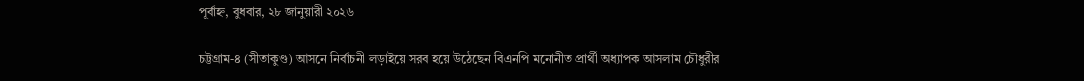পূর্বাহ্ন, বুধবার, ২৮ জানুয়ারী ২০২৬

চট্টগ্রাম-৪ (সীতাকুণ্ড) আসনে নির্বাচনী লড়াইয়ে সরব হয়ে উঠেছেন বিএনপি মনোনীত প্রার্থী অধ্যাপক আসলাম চৌধুরীর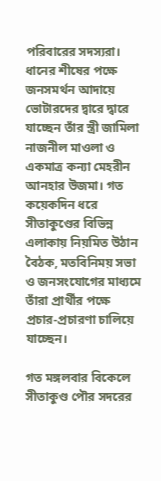পরিবারের সদস্যরা। ধানের শীষের পক্ষে জনসমর্থন আদায়ে ভোটারদের দ্বারে দ্বারে যাচ্ছেন তাঁর স্ত্রী জামিলা নাজনীল মাওলা ও একমাত্র কন্যা মেহরীন আনহার উজমা। গত কয়েকদিন ধরে সীতাকুণ্ডের বিভিন্ন এলাকায় নিয়মিত উঠান বৈঠক, মতবিনিময় সভা ও জনসংযোগের মাধ্যমে তাঁরা প্রার্থীর পক্ষে প্রচার-প্রচারণা চালিয়ে যাচ্ছেন।

গত মঙ্গলবার বিকেলে সীতাকুণ্ড পৌর সদরের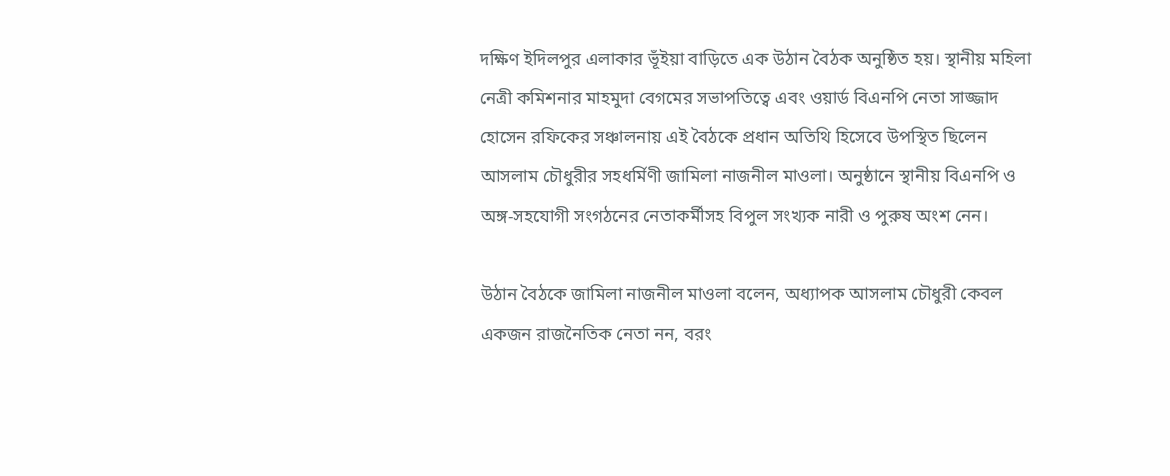দক্ষিণ ইদিলপুর এলাকার ভূঁইয়া বাড়িতে এক উঠান বৈঠক অনুষ্ঠিত হয়। স্থানীয় মহিলা নেত্রী কমিশনার মাহমুদা বেগমের সভাপতিত্বে এবং ওয়ার্ড বিএনপি নেতা সাজ্জাদ হোসেন রফিকের সঞ্চালনায় এই বৈঠকে প্রধান অতিথি হিসেবে উপস্থিত ছিলেন আসলাম চৌধুরীর সহধর্মিণী জামিলা নাজনীল মাওলা। অনুষ্ঠানে স্থানীয় বিএনপি ও অঙ্গ-সহযোগী সংগঠনের নেতাকর্মীসহ বিপুল সংখ্যক নারী ও পুরুষ অংশ নেন।

উঠান বৈঠকে জামিলা নাজনীল মাওলা বলেন, অধ্যাপক আসলাম চৌধুরী কেবল একজন রাজনৈতিক নেতা নন, বরং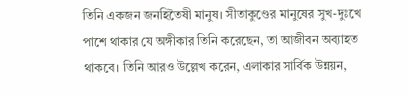তিনি একজন জনহিতৈষী মানুষ। সীতাকুণ্ডের মানুষের সুখ-দুঃখে পাশে থাকার যে অঙ্গীকার তিনি করেছেন, তা আজীবন অব্যাহত থাকবে। তিনি আরও উল্লেখ করেন, এলাকার সার্বিক উন্নয়ন,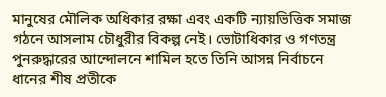মানুষের মৌলিক অধিকার রক্ষা এবং একটি ন্যায়ভিত্তিক সমাজ গঠনে আসলাম চৌধুরীর বিকল্প নেই। ভোটাধিকার ও গণতন্ত্র পুনরুদ্ধারের আন্দোলনে শামিল হতে তিনি আসন্ন নির্বাচনে ধানের শীষ প্রতীকে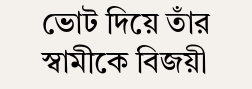ভোট দিয়ে তাঁর স্বামীকে বিজয়ী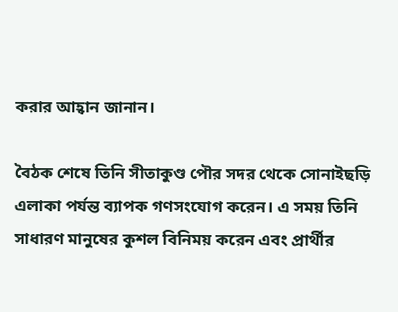করার আহ্বান জানান।

বৈঠক শেষে তিনি সীতাকুণ্ড পৌর সদর থেকে সোনাইছড়ি এলাকা পর্যন্ত ব্যাপক গণসংযোগ করেন। এ সময় তিনি সাধারণ মানুষের কুশল বিনিময় করেন এবং প্রার্থীর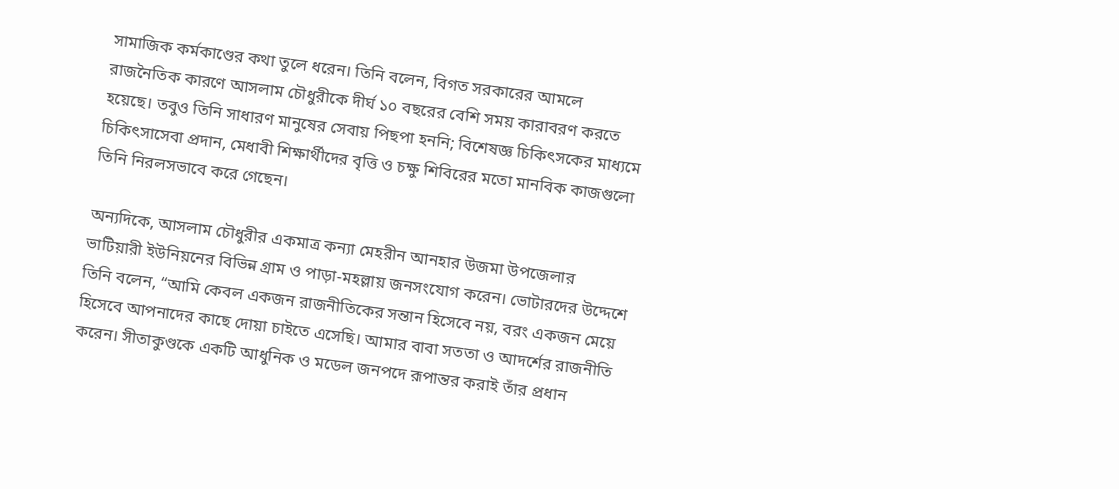সামাজিক কর্মকাণ্ডের কথা তুলে ধরেন। তিনি বলেন, বিগত সরকারের আমলে রাজনৈতিক কারণে আসলাম চৌধুরীকে দীর্ঘ ১০ বছরের বেশি সময় কারাবরণ করতে হয়েছে। তবুও তিনি সাধারণ মানুষের সেবায় পিছপা হননি; বিশেষজ্ঞ চিকিৎসকের মাধ্যমে চিকিৎসাসেবা প্রদান, মেধাবী শিক্ষার্থীদের বৃত্তি ও চক্ষু শিবিরের মতো মানবিক কাজগুলো তিনি নিরলসভাবে করে গেছেন।

অন্যদিকে, আসলাম চৌধুরীর একমাত্র কন্যা মেহরীন আনহার উজমা উপজেলার ভাটিয়ারী ইউনিয়নের বিভিন্ন গ্রাম ও পাড়া-মহল্লায় জনসংযোগ করেন। ভোটারদের উদ্দেশে তিনি বলেন, “আমি কেবল একজন রাজনীতিকের সন্তান হিসেবে নয়, বরং একজন মেয়ে হিসেবে আপনাদের কাছে দোয়া চাইতে এসেছি। আমার বাবা সততা ও আদর্শের রাজনীতি করেন। সীতাকুণ্ডকে একটি আধুনিক ও মডেল জনপদে রূপান্তর করাই তাঁর প্রধান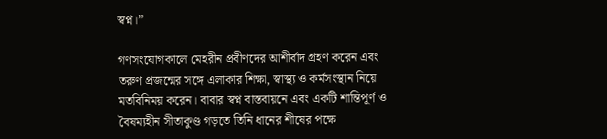স্বপ্ন।”

গণসংযোগকালে মেহরীন প্রবীণদের আশীর্বাদ গ্রহণ করেন এবং তরুণ প্রজন্মের সঙ্গে এলাকার শিক্ষা, স্বাস্থ্য ও কর্মসংস্থান নিয়ে মতবিনিময় করেন। বাবার স্বপ্ন বাস্তবায়নে এবং একটি শান্তিপূর্ণ ও বৈষম্যহীন সীতাকুণ্ড গড়তে তিনি ধানের শীষের পক্ষে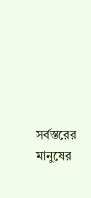সর্বস্তরের মানুষের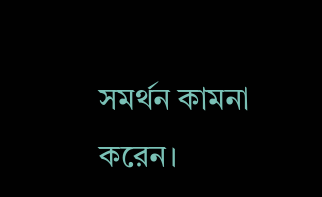সমর্থন কামনা করেন।